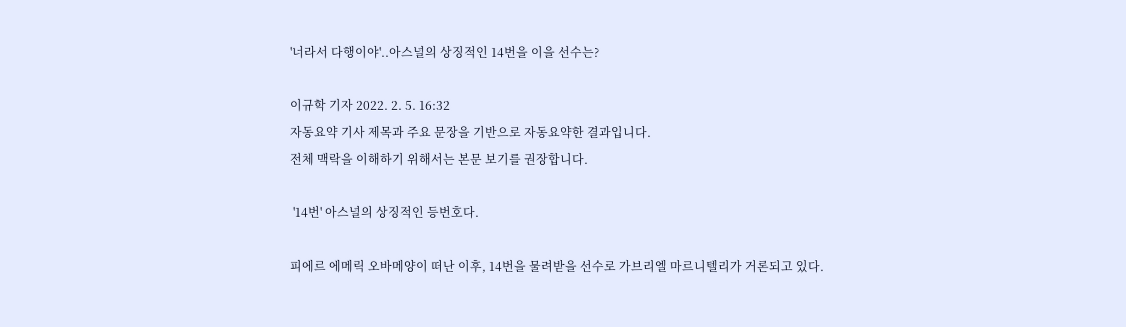'너라서 다행이야'..아스널의 상징적인 14번을 이을 선수는?

이규학 기자 2022. 2. 5. 16:32
자동요약 기사 제목과 주요 문장을 기반으로 자동요약한 결과입니다.
전체 맥락을 이해하기 위해서는 본문 보기를 권장합니다.

 '14번' 아스널의 상징적인 등번호다.

피에르 에메릭 오바메양이 떠난 이후, 14번을 물려받을 선수로 가브리엘 마르니텔리가 거론되고 있다.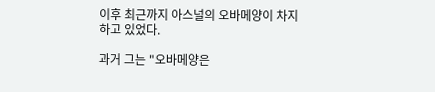이후 최근까지 아스널의 오바메양이 차지하고 있었다.

과거 그는 "오바메양은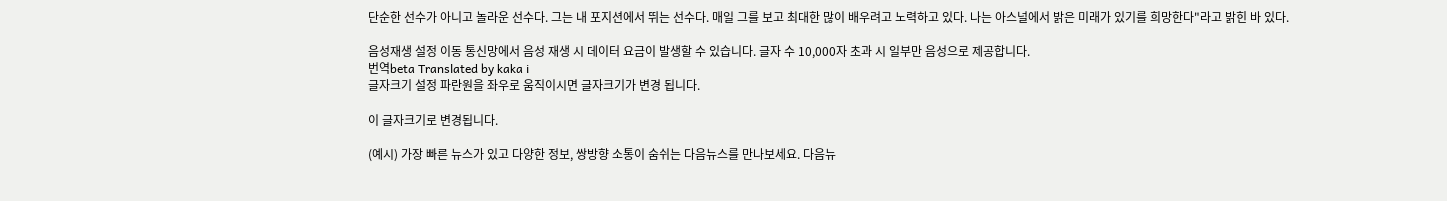단순한 선수가 아니고 놀라운 선수다. 그는 내 포지션에서 뛰는 선수다. 매일 그를 보고 최대한 많이 배우려고 노력하고 있다. 나는 아스널에서 밝은 미래가 있기를 희망한다"라고 밝힌 바 있다.

음성재생 설정 이동 통신망에서 음성 재생 시 데이터 요금이 발생할 수 있습니다. 글자 수 10,000자 초과 시 일부만 음성으로 제공합니다.
번역beta Translated by kaka i
글자크기 설정 파란원을 좌우로 움직이시면 글자크기가 변경 됩니다.

이 글자크기로 변경됩니다.

(예시) 가장 빠른 뉴스가 있고 다양한 정보, 쌍방향 소통이 숨쉬는 다음뉴스를 만나보세요. 다음뉴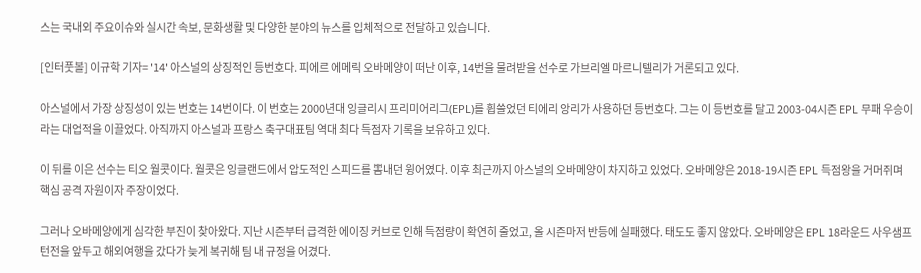스는 국내외 주요이슈와 실시간 속보, 문화생활 및 다양한 분야의 뉴스를 입체적으로 전달하고 있습니다.

[인터풋볼] 이규학 기자= '14' 아스널의 상징적인 등번호다. 피에르 에메릭 오바메양이 떠난 이후, 14번을 물려받을 선수로 가브리엘 마르니텔리가 거론되고 있다.

아스널에서 가장 상징성이 있는 번호는 14번이다. 이 번호는 2000년대 잉글리시 프리미어리그(EPL)를 휩쓸었던 티에리 앙리가 사용하던 등번호다. 그는 이 등번호를 달고 2003-04시즌 EPL 무패 우승이라는 대업적을 이끌었다. 아직까지 아스널과 프랑스 축구대표팀 역대 최다 득점자 기록을 보유하고 있다.

이 뒤를 이은 선수는 티오 월콧이다. 월콧은 잉글랜드에서 압도적인 스피드를 뽐내던 윙어였다. 이후 최근까지 아스널의 오바메양이 차지하고 있었다. 오바메양은 2018-19시즌 EPL 득점왕을 거머쥐며 핵심 공격 자원이자 주장이었다.

그러나 오바메양에게 심각한 부진이 찾아왔다. 지난 시즌부터 급격한 에이징 커브로 인해 득점량이 확연히 줄었고, 올 시즌마저 반등에 실패했다. 태도도 좋지 않았다. 오바메양은 EPL 18라운드 사우샘프턴전을 앞두고 해외여행을 갔다가 늦게 복귀해 팀 내 규정을 어겼다.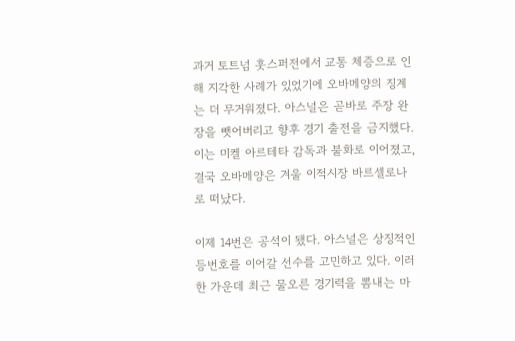과거 토트넘 훗스퍼전에서 교통 체증으로 인해 지각한 사례가 있었기에 오바메양의 징계는 더 무거워졌다. 아스널은 곧바로 주장 완장을 뺏어버리고 향후 경기 출전을 금지했다. 이는 미켈 아르테타 감독과 불화로 이어졌고, 결국 오바메양은 겨울 이적시장 바르셀로나로 떠났다.

이제 14번은 공석이 됐다. 아스널은 상징적인 등번호를 이어갈 선수를 고민하고 있다. 이러한 가운데 최근 물오른 경기력을 뽐내는 마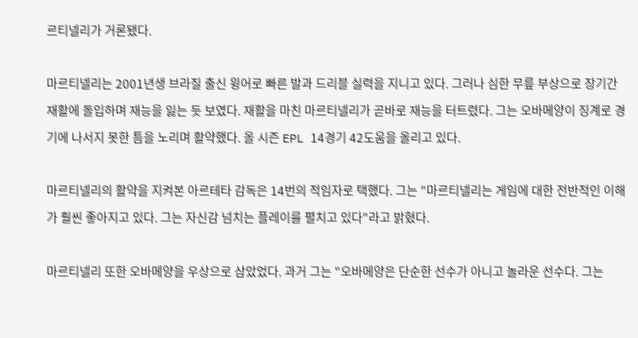르티넬리가 거론됐다.

마르티넬리는 2001년생 브라질 출신 윙어로 빠른 발과 드리블 실력을 지니고 있다. 그러나 심한 무릎 부상으로 장기간 재활에 돌입하며 재능을 잃는 듯 보였다. 재활을 마친 마르티넬리가 곧바로 재능을 터트렸다. 그는 오바메양이 징계로 경기에 나서지 못한 틈을 노리며 활약했다. 올 시즌 EPL 14경기 42도움을 올리고 있다.

마르티넬리의 활약을 지켜본 아르테타 감독은 14번의 적임자로 택했다. 그는 "마르티넬리는 게임에 대한 전반적인 이해가 훨씬 좋아지고 있다. 그는 자신감 넘치는 플레이를 펼치고 있다"라고 밝혔다.

마르티넬리 또한 오바메양을 우상으로 삼았었다. 과거 그는 "오바메양은 단순한 선수가 아니고 놀라운 선수다. 그는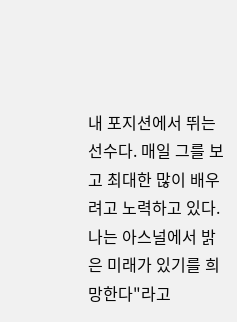내 포지션에서 뛰는 선수다. 매일 그를 보고 최대한 많이 배우려고 노력하고 있다. 나는 아스널에서 밝은 미래가 있기를 희망한다"라고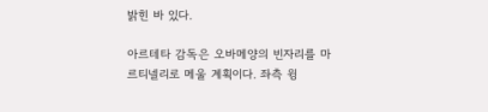밝힌 바 있다.

아르테타 감독은 오바메양의 빈자리를 마르티넬리로 메울 계획이다. 좌측 윙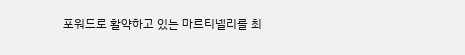포워드로 활약하고 있는 마르티넬리를 최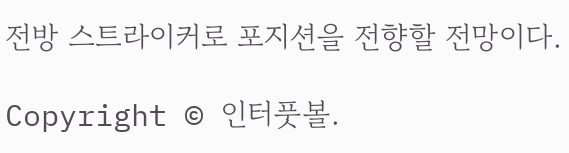전방 스트라이커로 포지션을 전향할 전망이다.

Copyright © 인터풋볼.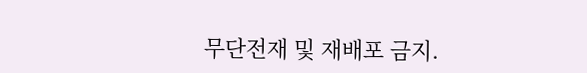무단전재 및 재배포 금지.